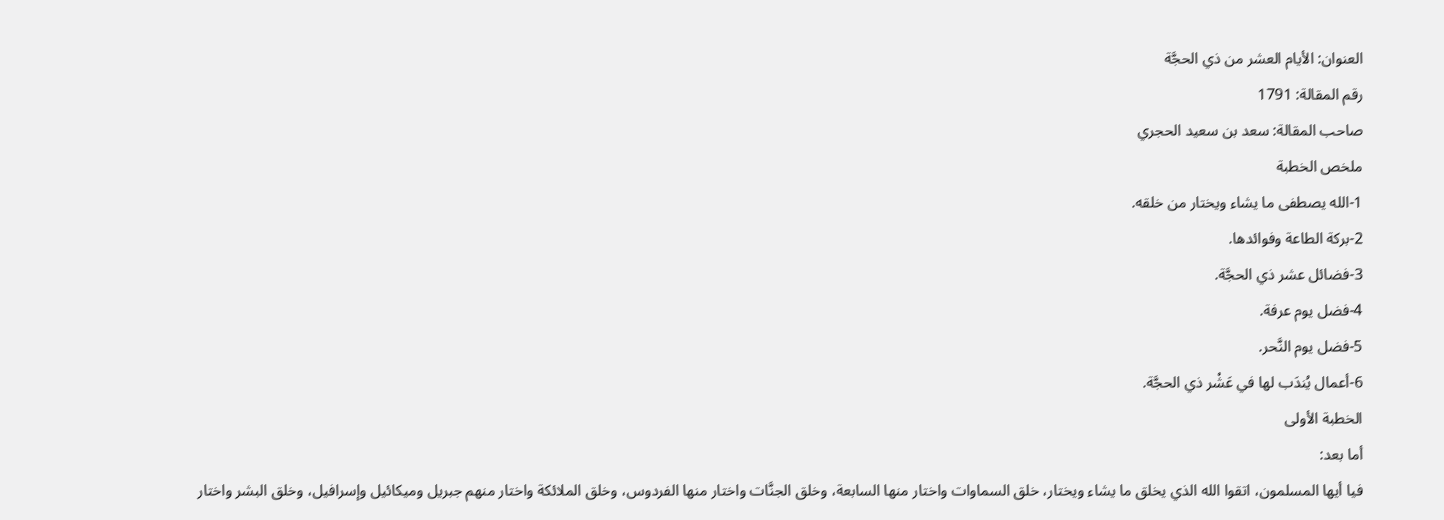العنوان: الأيام العشر من ذي الحجَّة
رقم المقالة: 1791
صاحب المقالة: سعد بن سعيد الحجري
ملخص الخطبة
1-الله يصطفى ما يشاء ويختار من خلقه.
2-بركة الطاعة وفوائدها.
3-فضائل عشر ذي الحجَّة.
4-فضل يوم عرفة.
5-فضل يوم النَّحر.
6-أعمال يُندَب لها في عَشْر ذي الحجَّة.
الخطبة الأولى
أما بعد:
فيا أيها المسلمون، اتقوا الله الذي يخلق ما يشاء ويختار، خلق السماوات واختار منها السابعة، وخلق الجنَّات واختار منها الفردوس، وخلق الملائكة واختار منهم جبريل وميكائيل وإسرافيل، وخلق البشر واختار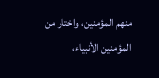منهم المؤمنين، واختار من المؤمنين الأنبياء،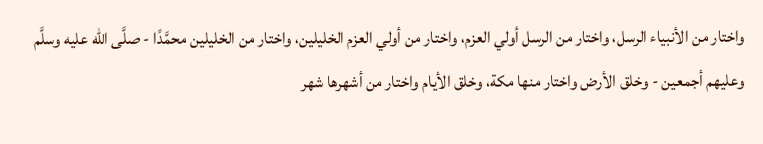واختار من الأنبياء الرسل، واختار من الرسل أولي العزم، واختار من أولي العزم الخليلين، واختار من الخليلين محمَّدًا - صلَّى الله عليه وسلَّم وعليهم أجمعين - وخلق الأرض واختار منها مكة، وخلق الأيام واختار من أشهرها شهر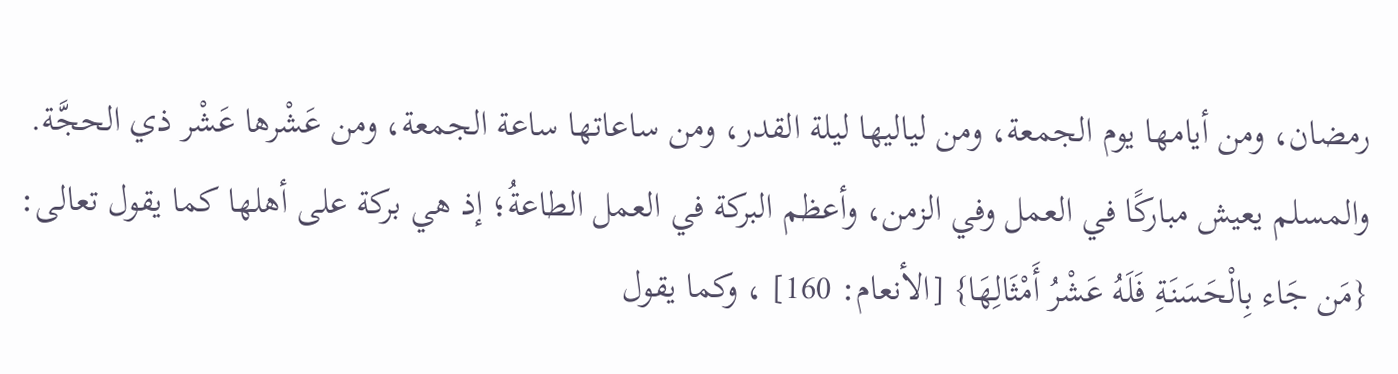رمضان، ومن أيامها يوم الجمعة، ومن لياليها ليلة القدر، ومن ساعاتها ساعة الجمعة، ومن عَشْرها عَشْر ذي الحجَّة.
والمسلم يعيش مباركًا في العمل وفي الزمن، وأعظم البركة في العمل الطاعةُ؛ إذ هي بركة على أهلها كما يقول تعالى: {مَن جَاء بِالْحَسَنَةِ فَلَهُ عَشْرُ أَمْثَالِهَا} [الأنعام: 160] ، وكما يقول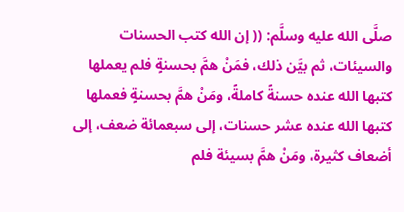صلَّى الله عليه وسلَّم: (( إن الله كتب الحسنات والسيئات، ثم بيَّن ذلك، فمَنْ همَّ بحسنةٍ فلم يعملها كتبها الله عنده حسنةً كاملةً، ومَنْ همَّ بحسنةٍ فعملها كتبها الله عنده عشر حسنات، إلى سبعمائة ضعف، إلى أضعاف كثيرة، ومَنْ همَّ بسيئة فلم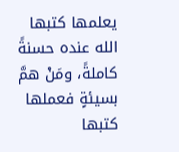يعلمها كتبها الله عنده حسنةً كاملةً، ومَنْ همَّ بسيئةٍ فعملها كتبها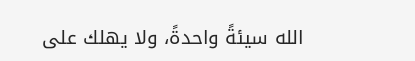الله سيئةً واحدةً، ولا يهلك على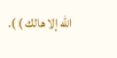الله إلا هالك ) ).